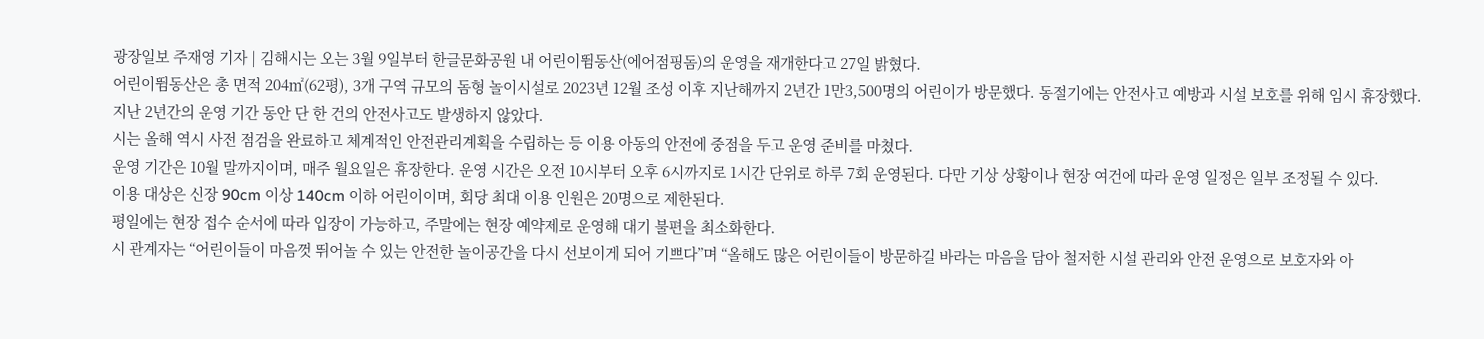광장일보 주재영 기자 | 김해시는 오는 3월 9일부터 한글문화공원 내 어린이뜀동산(에어점핑돔)의 운영을 재개한다고 27일 밝혔다.
어린이뜀동산은 총 면적 204㎡(62평), 3개 구역 규모의 돔형 놀이시설로 2023년 12월 조성 이후 지난해까지 2년간 1만3,500명의 어린이가 방문했다. 동절기에는 안전사고 예방과 시설 보호를 위해 임시 휴장했다.
지난 2년간의 운영 기간 동안 단 한 건의 안전사고도 발생하지 않았다.
시는 올해 역시 사전 점검을 완료하고 체계적인 안전관리계획을 수립하는 등 이용 아동의 안전에 중점을 두고 운영 준비를 마쳤다.
운영 기간은 10월 말까지이며, 매주 월요일은 휴장한다. 운영 시간은 오전 10시부터 오후 6시까지로 1시간 단위로 하루 7회 운영된다. 다만 기상 상황이나 현장 여건에 따라 운영 일정은 일부 조정될 수 있다.
이용 대상은 신장 90cm 이상 140cm 이하 어린이이며, 회당 최대 이용 인원은 20명으로 제한된다.
평일에는 현장 접수 순서에 따라 입장이 가능하고, 주말에는 현장 예약제로 운영해 대기 불편을 최소화한다.
시 관계자는 “어린이들이 마음껏 뛰어놀 수 있는 안전한 놀이공간을 다시 선보이게 되어 기쁘다”며 “올해도 많은 어린이들이 방문하길 바라는 마음을 담아 철저한 시설 관리와 안전 운영으로 보호자와 아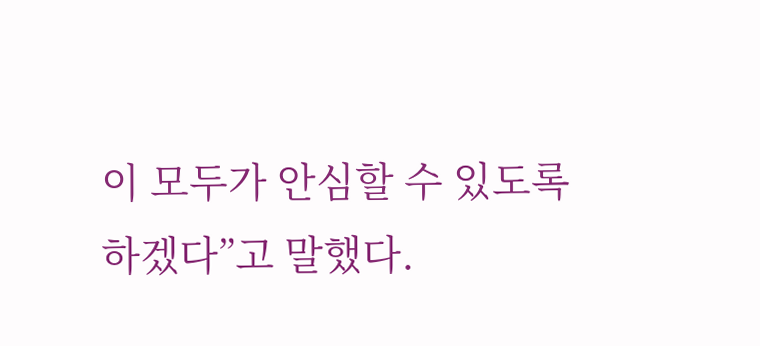이 모두가 안심할 수 있도록 하겠다”고 말했다.